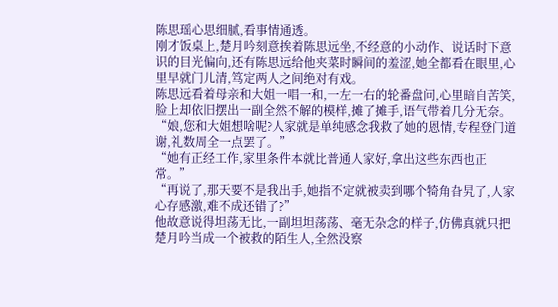陈思瑶心思细腻,看事情通透。
刚才饭桌上,楚月吟刻意挨着陈思远坐,不经意的小动作、说话时下意识的目光偏向,还有陈思远给他夹菜时瞬间的羞涩,她全都看在眼里,心里早就门儿清,笃定两人之间绝对有戏。
陈思远看着母亲和大姐一唱一和,一左一右的轮番盘问,心里暗自苦笑,脸上却依旧摆出一副全然不解的模样,摊了摊手,语气带着几分无奈。
“娘,您和大姐想啥呢?人家就是单纯感念我救了她的恩情,专程登门道谢,礼数周全一点罢了。”
“她有正经工作,家里条件本就比普通人家好,拿出这些东西也正常。”
“再说了,那天要不是我出手,她指不定就被卖到哪个犄角旮旯了,人家心存感激,难不成还错了?”
他故意说得坦荡无比,一副坦坦荡荡、毫无杂念的样子,仿佛真就只把楚月吟当成一个被救的陌生人,全然没察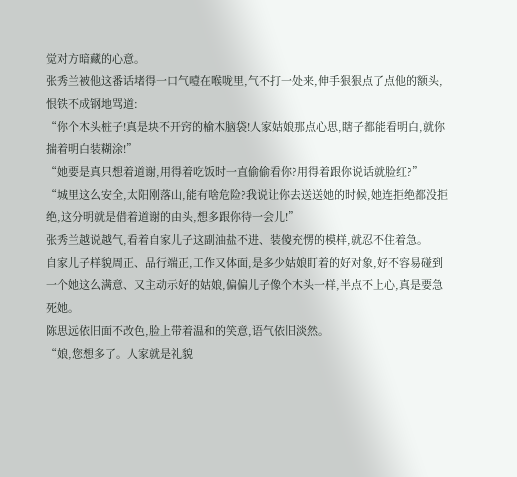觉对方暗藏的心意。
张秀兰被他这番话堵得一口气噎在喉咙里,气不打一处来,伸手狠狠点了点他的额头,恨铁不成钢地骂道:
“你个木头桩子!真是块不开窍的榆木脑袋!人家姑娘那点心思,瞎子都能看明白,就你揣着明白装糊涂!”
“她要是真只想着道谢,用得着吃饭时一直偷偷看你?用得着跟你说话就脸红?”
“城里这么安全,太阳刚落山,能有啥危险?我说让你去送送她的时候,她连拒绝都没拒绝,这分明就是借着道谢的由头,想多跟你待一会儿!”
张秀兰越说越气,看着自家儿子这副油盐不进、装傻充愣的模样,就忍不住着急。
自家儿子样貌周正、品行端正,工作又体面,是多少姑娘盯着的好对象,好不容易碰到一个她这么满意、又主动示好的姑娘,偏偏儿子像个木头一样,半点不上心,真是要急死她。
陈思远依旧面不改色,脸上带着温和的笑意,语气依旧淡然。
“娘,您想多了。人家就是礼貌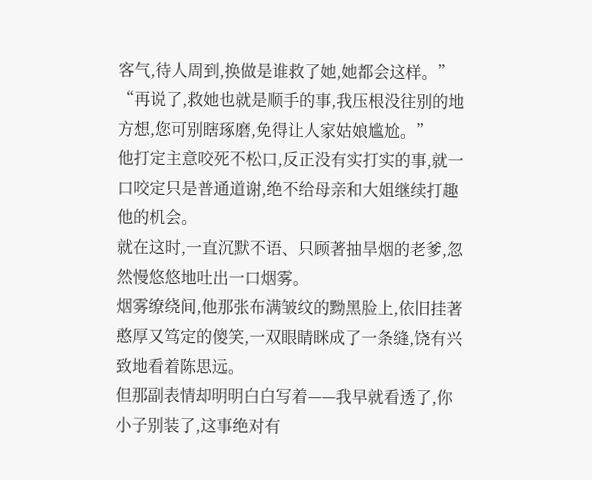客气,待人周到,换做是谁救了她,她都会这样。”
“再说了,救她也就是顺手的事,我压根没往别的地方想,您可别瞎琢磨,免得让人家姑娘尴尬。”
他打定主意咬死不松口,反正没有实打实的事,就一口咬定只是普通道谢,绝不给母亲和大姐继续打趣他的机会。
就在这时,一直沉默不语、只顾著抽旱烟的老爹,忽然慢悠悠地吐出一口烟雾。
烟雾缭绕间,他那张布满皱纹的黝黑脸上,依旧挂著憨厚又笃定的傻笑,一双眼睛眯成了一条缝,饶有兴致地看着陈思远。
但那副表情却明明白白写着——我早就看透了,你小子别装了,这事绝对有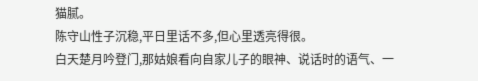猫腻。
陈守山性子沉稳,平日里话不多,但心里透亮得很。
白天楚月吟登门,那姑娘看向自家儿子的眼神、说话时的语气、一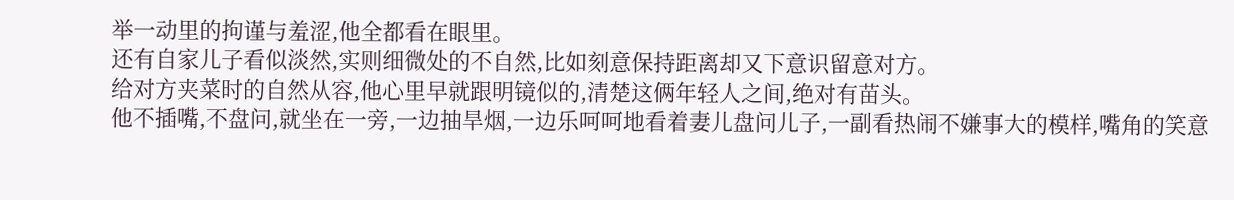举一动里的拘谨与羞涩,他全都看在眼里。
还有自家儿子看似淡然,实则细微处的不自然,比如刻意保持距离却又下意识留意对方。
给对方夹菜时的自然从容,他心里早就跟明镜似的,清楚这俩年轻人之间,绝对有苗头。
他不插嘴,不盘问,就坐在一旁,一边抽旱烟,一边乐呵呵地看着妻儿盘问儿子,一副看热闹不嫌事大的模样,嘴角的笑意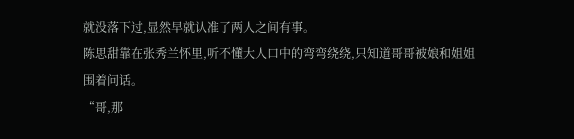就没落下过,显然早就认准了两人之间有事。
陈思甜靠在张秀兰怀里,听不懂大人口中的弯弯绕绕,只知道哥哥被娘和姐姐围着问话。
“哥,那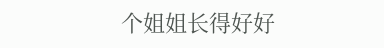个姐姐长得好好